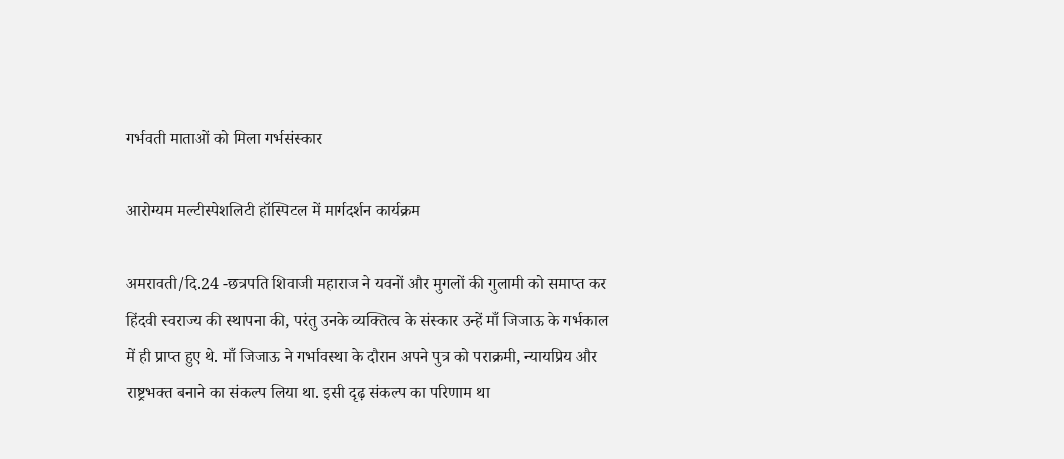गर्भवती माताओं को मिला गर्भसंस्कार

आरोग्यम मल्टीस्पेशलिटी हॉस्पिटल में मार्गदर्शन कार्यक्रम

अमरावती/दि.24 -छत्रपति शिवाजी महाराज ने यवनों और मुगलों की गुलामी को समाप्त कर हिंदवी स्वराज्य की स्थापना की, परंतु उनके व्यक्तित्व के संस्कार उन्हें माँ जिजाऊ के गर्भकाल में ही प्राप्त हुए थे. माँ जिजाऊ ने गर्भावस्था के दौरान अपने पुत्र को पराक्रमी, न्यायप्रिय और राष्ट्रभक्त बनाने का संकल्प लिया था. इसी दृढ़ संकल्प का परिणाम था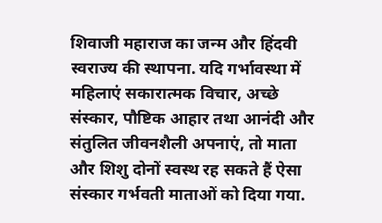शिवाजी महाराज का जन्म और हिंदवी स्वराज्य की स्थापना. यदि गर्भावस्था में महिलाएं सकारात्मक विचार, अच्छे संस्कार, पौष्टिक आहार तथा आनंदी और संतुलित जीवनशैली अपनाएं, तो माता और शिशु दोनों स्वस्थ रह सकते हैं ऐसा संस्कार गर्भवती माताओं को दिया गया.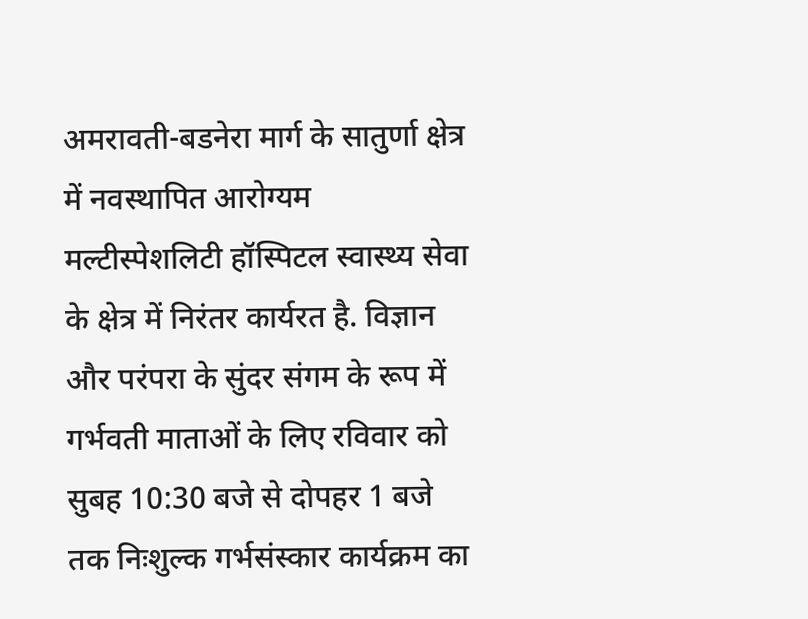अमरावती-बडनेरा मार्ग के सातुर्णा क्षेत्र में नवस्थापित आरोग्यम मल्टीस्पेशलिटी हॉस्पिटल स्वास्थ्य सेवा के क्षेत्र में निरंतर कार्यरत है. विज्ञान और परंपरा के सुंदर संगम के रूप में गर्भवती माताओं के लिए रविवार को सुबह 10:30 बजे से दोपहर 1 बजे तक निःशुल्क गर्भसंस्कार कार्यक्रम का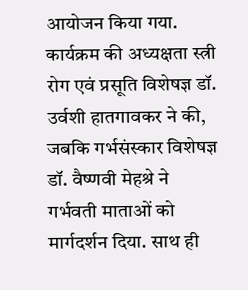आयोजन किया गया. कार्यक्रम की अध्यक्षता स्त्री रोग एवं प्रसूति विशेषज्ञ डॉ. उर्वशी हातगावकर ने की, जबकि गर्भसंस्कार विशेषज्ञ डॉ. वैष्णवी मेहश्रे ने गर्भवती माताओं को मार्गदर्शन दिया. साथ ही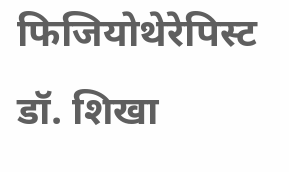फिजियोथेरेपिस्ट डॉ. शिखा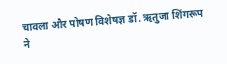चावला और पोषण विशेषज्ञ डॉ. ऋतुजा शिंगरूप ने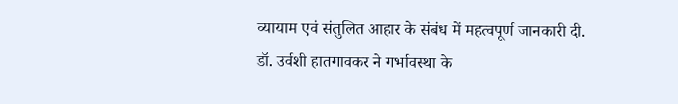व्यायाम एवं संतुलित आहार के संबंध में महत्वपूर्ण जानकारी दी. डॉ. उर्वशी हातगावकर ने गर्भावस्था के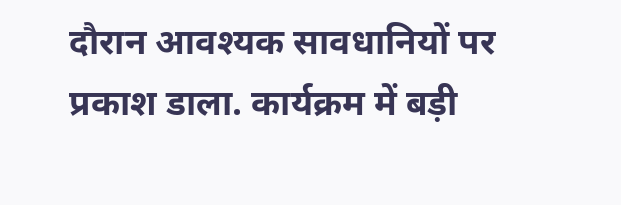दौरान आवश्यक सावधानियों पर प्रकाश डाला. कार्यक्रम में बड़ी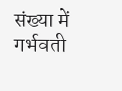संख्या में गर्भवती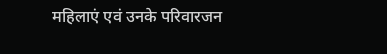महिलाएं एवं उनके परिवारजन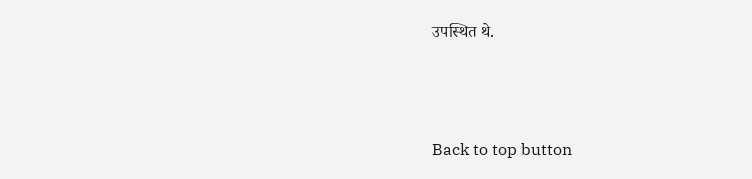उपस्थित थे.



Back to top button